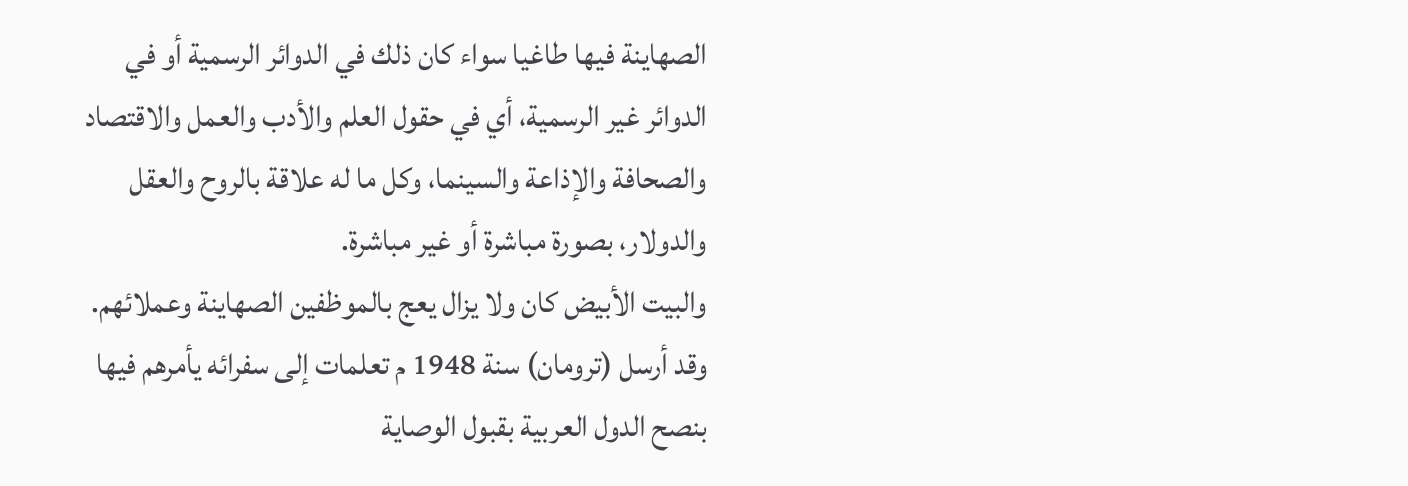الصهاينة فيها طاغيا سواء كان ذلك في الدوائر الرسمية أو في الدوائر غير الرسمية، أي في حقول العلم والأدب والعمل والاقتصاد والصحافة والإذاعة والسينما، وكل ما له علاقة بالروح والعقل والدولار، بصورة مباشرة أو غير مباشرة.
والبيت الأبيض كان ولا يزال يعج بالموظفين الصهاينة وعملائهم. وقد أرسل (ترومان) سنة 1948 م تعلمات إلى سفرائه يأمرهم فيها بنصح الدول العربية بقبول الوصاية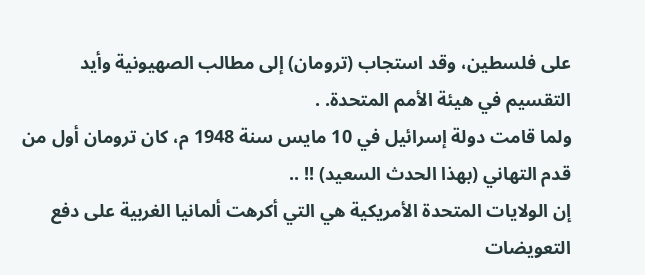على فلسطين، وقد استجاب (ترومان) إلى مطالب الصهيونية وأيد التقسيم في هيئة الأمم المتحدة. .
ولما قامت دولة إسرائيل في 10 مايس سنة 1948 م، كان ترومان أول من قدم التهاني (بهذا الحدث السعيد) !! ..
إن الولايات المتحدة الأمريكية هي التي أكرهت ألمانيا الغربية على دفع التعويضات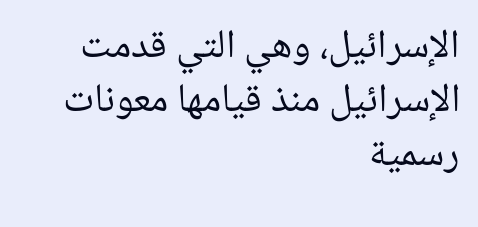الإسرائيل، وهي التي قدمت الإسرائيل منذ قيامها معونات رسمية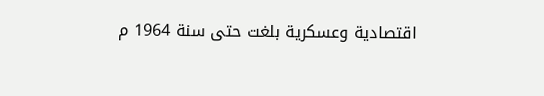اقتصادية وعسكرية بلغت حتى سنة 1964 م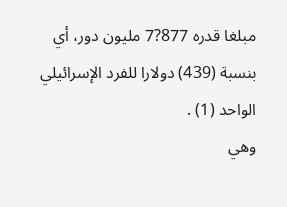مبلغا قدره 877?7 مليون دور، أي بنسبة (439) دولارا للفرد الإسرائيلي الواحد (1) .
وهي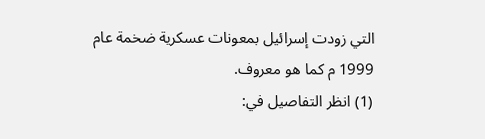التي زودت إسرائيل بمعونات عسكرية ضخمة عام 1999 م كما هو معروف.
(1) انظر التفاصيل في: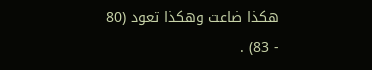هكذا ضاعت وهكذا تعود (80 - 83) .